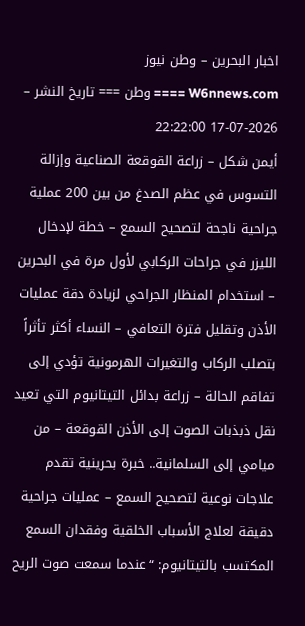اخبار البحرين – وطن نيوز
W6nnews.com ==== وطن === تاريخ النشر – 2026-07-17 22:22:00
أيمن شكل – زراعة القوقعة الصناعية وإزالة التسوس في عظم الصدغ من بين 200 عملية جراحية ناجحة لتصحيح السمع – خطة لإدخال الليزر في جراحات الركابي لأول مرة في البحرين – استخدام المنظار الجراحي لزيادة دقة عمليات الأذن وتقليل فترة التعافي – النساء أكثر تأثراً بتصلب الركاب والتغيرات الهرمونية تؤدي إلى تفاقم الحالة – زراعة بدائل التيتانيوم التي تعيد نقل ذبذبات الصوت إلى الأذن القوقعة – من ميامي إلى السلمانية.. خبرة بحرينية تقدم علاجات نوعية لتصحيح السمع – عمليات جراحية دقيقة لعلاج الأسباب الخلقية وفقدان السمع المكتسب بالتيتانيوم: “عندما سمعت صوت الريح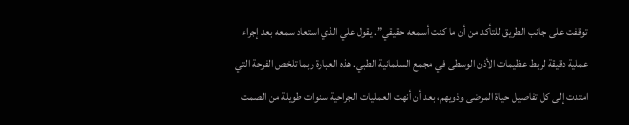توقفت على جانب الطريق للتأكد من أن ما كنت أسمعه حقيقي”. يقول علي الذي استعاد سمعه بعد إجراء عملية دقيقة لربط عظيمات الأذن الوسطى في مجمع السلمانية الطبي. هذه العبارة ربما تلخص الفرحة التي امتدت إلى كل تفاصيل حياة المرضى وذويهم، بعد أن أنهت العمليات الجراحية سنوات طويلة من الصمت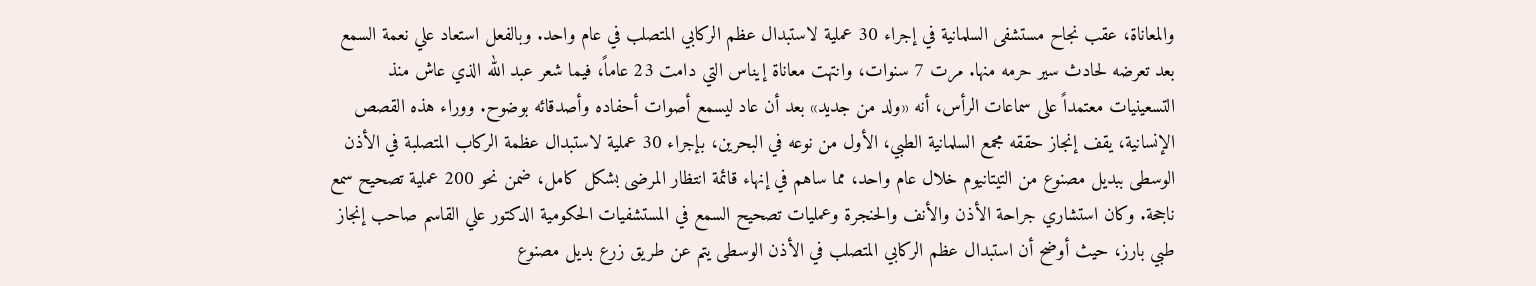والمعاناة، عقب نجاح مستشفى السلمانية في إجراء 30 عملية لاستبدال عظم الركابي المتصلب في عام واحد. وبالفعل استعاد علي نعمة السمع بعد تعرضه لحادث سير حرمه منها. مرت 7 سنوات، وانتهت معاناة إيناس التي دامت 23 عاماً، فيما شعر عبد الله الذي عاش منذ التسعينيات معتمداً على سماعات الرأس، أنه «ولد من جديد» بعد أن عاد ليسمع أصوات أحفاده وأصدقائه بوضوح. ووراء هذه القصص الإنسانية، يقف إنجاز حققه مجمع السلمانية الطبي، الأول من نوعه في البحرين، بإجراء 30 عملية لاستبدال عظمة الركاب المتصلبة في الأذن الوسطى ببديل مصنوع من التيتانيوم خلال عام واحد، مما ساهم في إنهاء قائمة انتظار المرضى بشكل كامل، ضمن نحو 200 عملية تصحيح سمع ناجحة. وكان استشاري جراحة الأذن والأنف والحنجرة وعمليات تصحيح السمع في المستشفيات الحكومية الدكتور علي القاسم صاحب إنجاز طبي بارز، حيث أوضح أن استبدال عظم الركابي المتصلب في الأذن الوسطى يتم عن طريق زرع بديل مصنوع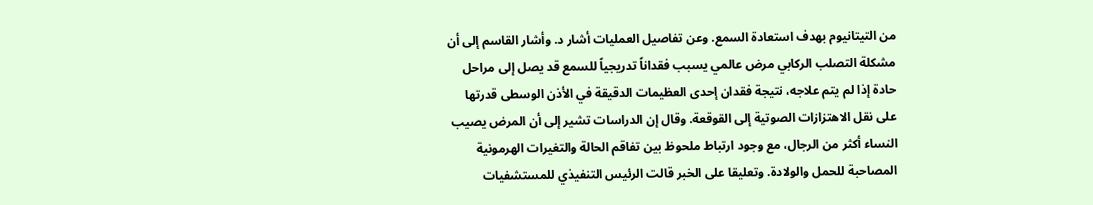من التيتانيوم بهدف استعادة السمع. وعن تفاصيل العمليات أشار د. وأشار القاسم إلى أن مشكلة التصلب الركابي مرض عالمي يسبب فقداناً تدريجياً للسمع قد يصل إلى مراحل حادة إذا لم يتم علاجه، نتيجة فقدان إحدى العظيمات الدقيقة في الأذن الوسطى قدرتها على نقل الاهتزازات الصوتية إلى القوقعة. وقال إن الدراسات تشير إلى أن المرض يصيب النساء أكثر من الرجال، مع وجود ارتباط ملحوظ بين تفاقم الحالة والتغيرات الهرمونية المصاحبة للحمل والولادة. وتعليقا على الخبر قالت الرئيس التنفيذي للمستشفيات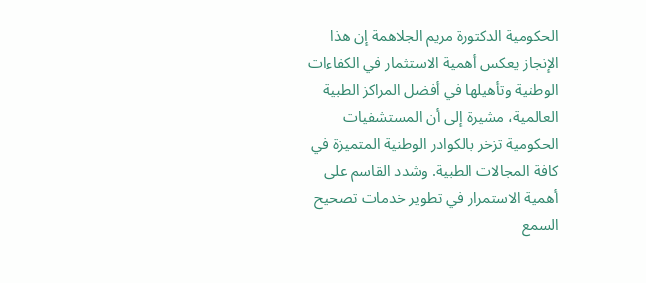الحكومية الدكتورة مريم الجلاهمة إن هذا الإنجاز يعكس أهمية الاستثمار في الكفاءات الوطنية وتأهيلها في أفضل المراكز الطبية العالمية، مشيرة إلى أن المستشفيات الحكومية تزخر بالكوادر الوطنية المتميزة في كافة المجالات الطبية. وشدد القاسم على أهمية الاستمرار في تطوير خدمات تصحيح السمع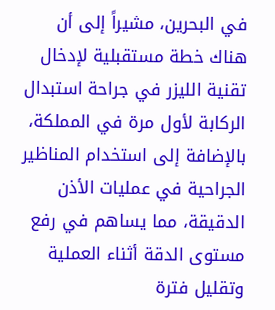في البحرين، مشيراً إلى أن هناك خطة مستقبلية لإدخال تقنية الليزر في جراحة استبدال الركابة لأول مرة في المملكة، بالإضافة إلى استخدام المناظير الجراحية في عمليات الأذن الدقيقة، مما يساهم في رفع مستوى الدقة أثناء العملية وتقليل فترة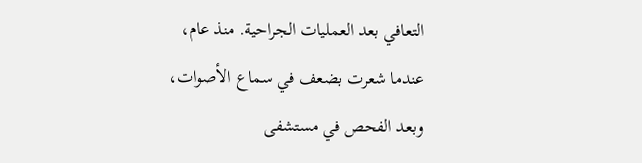التعافي بعد العمليات الجراحية. منذ عام، عندما شعرت بضعف في سماع الأصوات، وبعد الفحص في مستشفى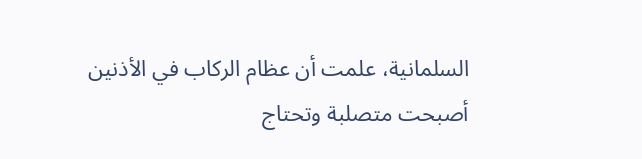السلمانية، علمت أن عظام الركاب في الأذنين أصبحت متصلبة وتحتاج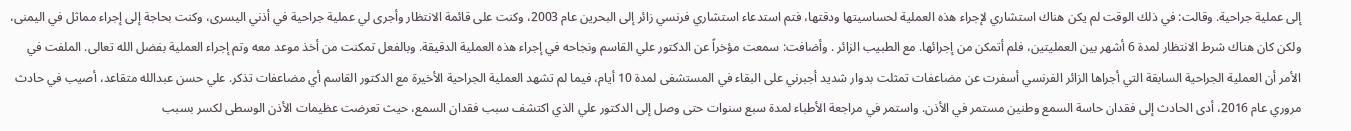إلى عملية جراحية. وقالت: في ذلك الوقت لم يكن هناك استشاري لإجراء هذه العملية لحساسيتها ودقتها، فتم استدعاء استشاري فرنسي زائر إلى البحرين عام 2003، وكنت على قائمة الانتظار وأجرى لي عملية جراحية في أذني اليسرى، وكنت بحاجة إلى إجراء مماثل في اليمنى، ولكن كان هناك شرط الانتظار لمدة 6 أشهر بين العمليتين، فلم أتمكن من إجرائها. مع الطبيب الزائر . وأضافت: سمعت مؤخراً عن الدكتور علي القاسم ونجاحه في إجراء هذه العملية الدقيقة. وبالفعل تمكنت من أخذ موعد معه وتم إجراء العملية بفضل الله تعالى. الملفت في الأمر أن العملية الجراحية السابقة التي أجراها الزائر الفرنسي أسفرت عن مضاعفات تمثلت بدوار شديد أجبرني على البقاء في المستشفى لمدة 10 أيام، فيما لم تشهد العملية الجراحية الأخيرة مع الدكتور القاسم أي مضاعفات تذكر. علي حسن عبدالله متقاعد، أصيب في حادث مروري عام 2016، أدى الحادث إلى فقدان حاسة السمع وطنين مستمر في الأذن. واستمر في مراجعة الأطباء لمدة سبع سنوات حتى وصل إلى الدكتور علي الذي اكتشف سبب فقدان السمع، حيث تعرضت عظيمات الأذن الوسطى لكسر بسبب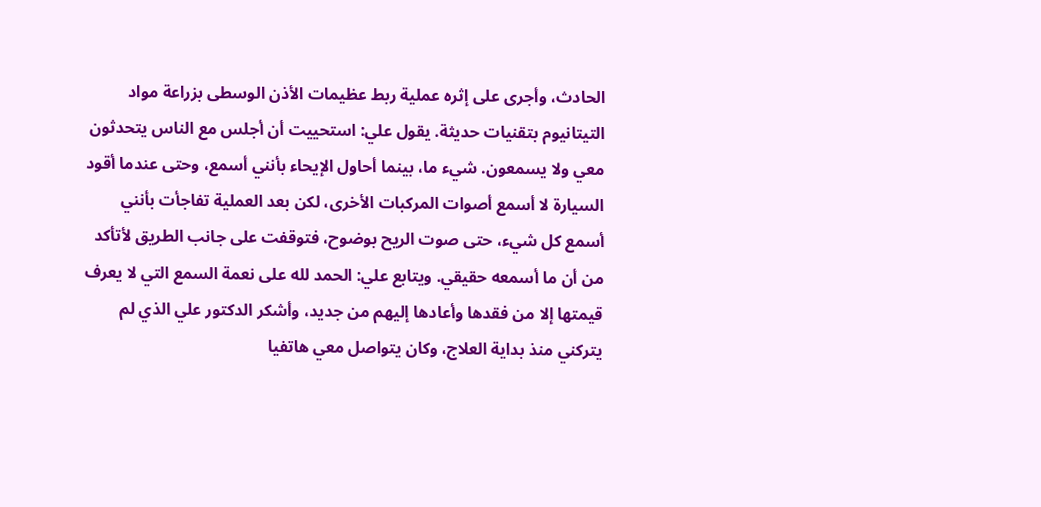الحادث، وأجرى على إثره عملية ربط عظيمات الأذن الوسطى بزراعة مواد التيتانيوم بتقنيات حديثة. يقول علي: استحييت أن أجلس مع الناس يتحدثون معي ولا يسمعون. شيء ما، بينما أحاول الإيحاء بأنني أسمع، وحتى عندما أقود السيارة لا أسمع أصوات المركبات الأخرى، لكن بعد العملية تفاجأت بأنني أسمع كل شيء، حتى صوت الريح بوضوح، فتوقفت على جانب الطريق لأتأكد من أن ما أسمعه حقيقي. ويتابع علي: الحمد لله على نعمة السمع التي لا يعرف قيمتها إلا من فقدها وأعادها إليهم من جديد، وأشكر الدكتور علي الذي لم يتركني منذ بداية العلاج، وكان يتواصل معي هاتفيا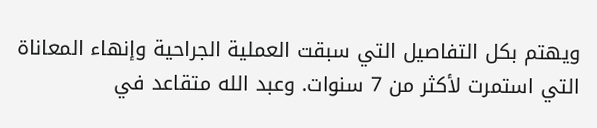ويهتم بكل التفاصيل التي سبقت العملية الجراحية وإنهاء المعاناة التي استمرت لأكثر من 7 سنوات. وعبد الله متقاعد في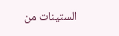الستينات من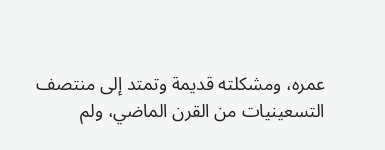عمره، ومشكلته قديمة وتمتد إلى منتصف التسعينيات من القرن الماضي، ولم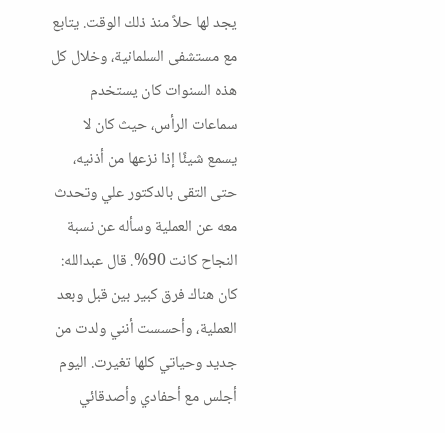يجد لها حلاً منذ ذلك الوقت. يتابع مع مستشفى السلمانية، وخلال كل هذه السنوات كان يستخدم سماعات الرأس، حيث كان لا يسمع شيئًا إذا نزعها من أذنيه، حتى التقى بالدكتور علي وتحدث معه عن العملية وسأله عن نسبة النجاح كانت 90%. قال عبدالله: كان هناك فرق كبير بين قبل وبعد العملية، وأحسست أنني ولدت من جديد وحياتي كلها تغيرت. اليوم أجلس مع أحفادي وأصدقائي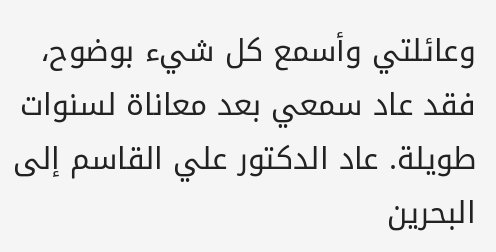وعائلتي وأسمع كل شيء بوضوح، فقد عاد سمعي بعد معاناة لسنوات طويلة. عاد الدكتور علي القاسم إلى البحرين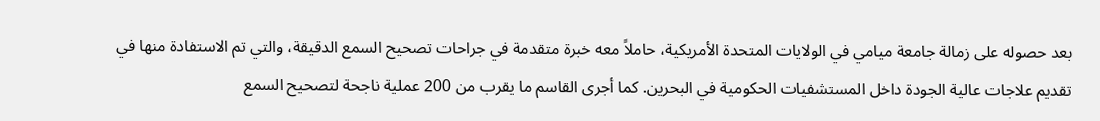بعد حصوله على زمالة جامعة ميامي في الولايات المتحدة الأمريكية، حاملاً معه خبرة متقدمة في جراحات تصحيح السمع الدقيقة، والتي تم الاستفادة منها في تقديم علاجات عالية الجودة داخل المستشفيات الحكومية في البحرين. كما أجرى القاسم ما يقرب من 200 عملية ناجحة لتصحيح السمع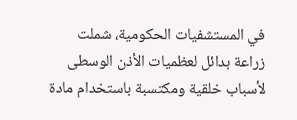في المستشفيات الحكومية، شملت زراعة بدائل لعظميات الأذن الوسطى لأسباب خلقية ومكتسبة باستخدام مادة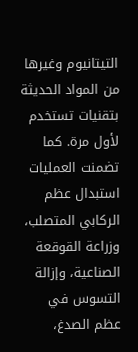التيتانيوم وغيرها من المواد الحديثة بتقنيات تستخدم لأول مرة. كما تضمنت العمليات استبدال عظم الركابي المتصلب، وزراعة القوقعة الصناعية، وإزالة التسوس في عظم الصدغ،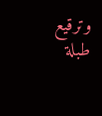وترقيع طبلة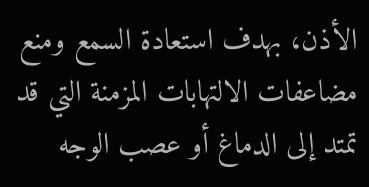الأذن، بهدف استعادة السمع ومنع مضاعفات الالتهابات المزمنة التي قد تمتد إلى الدماغ أو عصب الوجه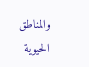والمناطق الحيوية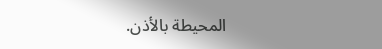المحيطة بالأذن.